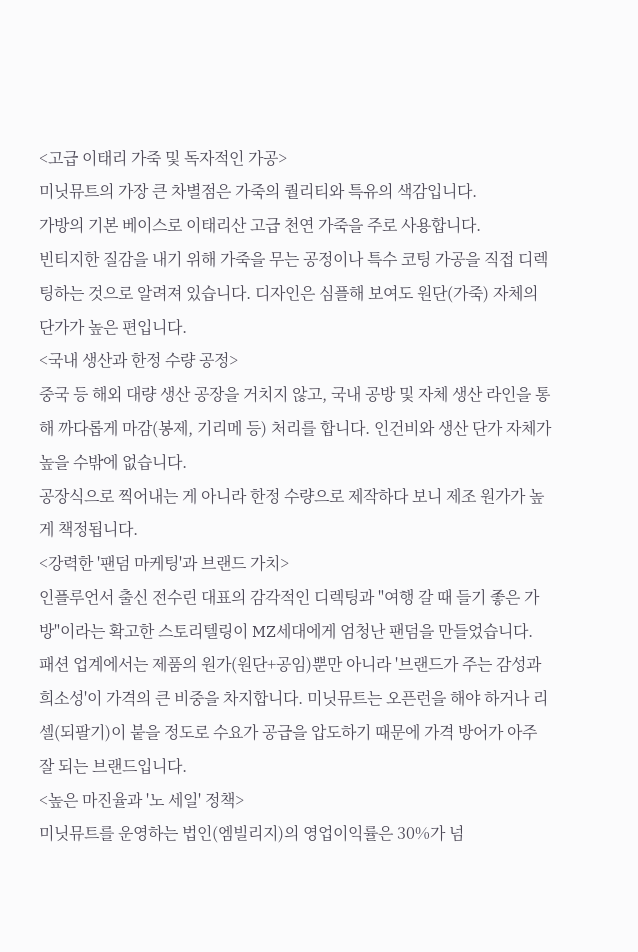<고급 이태리 가죽 및 독자적인 가공>
미닛뮤트의 가장 큰 차별점은 가죽의 퀄리티와 특유의 색감입니다.
가방의 기본 베이스로 이태리산 고급 천연 가죽을 주로 사용합니다.
빈티지한 질감을 내기 위해 가죽을 무는 공정이나 특수 코팅 가공을 직접 디렉팅하는 것으로 알려져 있습니다. 디자인은 심플해 보여도 원단(가죽) 자체의 단가가 높은 편입니다.
<국내 생산과 한정 수량 공정>
중국 등 해외 대량 생산 공장을 거치지 않고, 국내 공방 및 자체 생산 라인을 통해 까다롭게 마감(봉제, 기리메 등) 처리를 합니다. 인건비와 생산 단가 자체가 높을 수밖에 없습니다.
공장식으로 찍어내는 게 아니라 한정 수량으로 제작하다 보니 제조 원가가 높게 책정됩니다.
<강력한 '팬덤 마케팅'과 브랜드 가치>
인플루언서 출신 전수린 대표의 감각적인 디렉팅과 "여행 갈 때 들기 좋은 가방"이라는 확고한 스토리텔링이 MZ세대에게 엄청난 팬덤을 만들었습니다.
패션 업계에서는 제품의 원가(원단+공임)뿐만 아니라 '브랜드가 주는 감성과 희소성'이 가격의 큰 비중을 차지합니다. 미닛뮤트는 오픈런을 해야 하거나 리셀(되팔기)이 붙을 정도로 수요가 공급을 압도하기 때문에 가격 방어가 아주 잘 되는 브랜드입니다.
<높은 마진율과 '노 세일' 정책>
미닛뮤트를 운영하는 법인(엠빌리지)의 영업이익률은 30%가 넘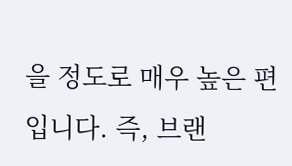을 정도로 매우 높은 편입니다. 즉, 브랜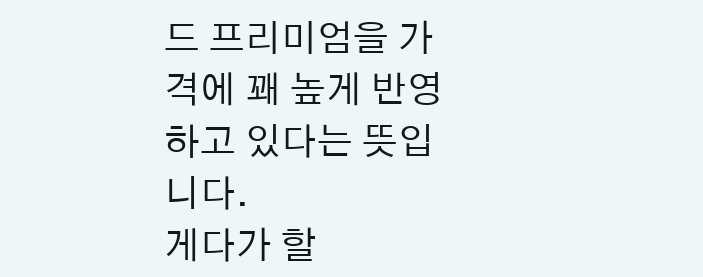드 프리미엄을 가격에 꽤 높게 반영하고 있다는 뜻입니다.
게다가 할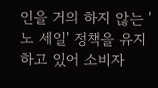인을 거의 하지 않는 '노 세일' 정책을 유지하고 있어 소비자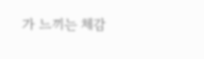가 느끼는 체감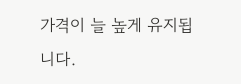가격이 늘 높게 유지됩니다.